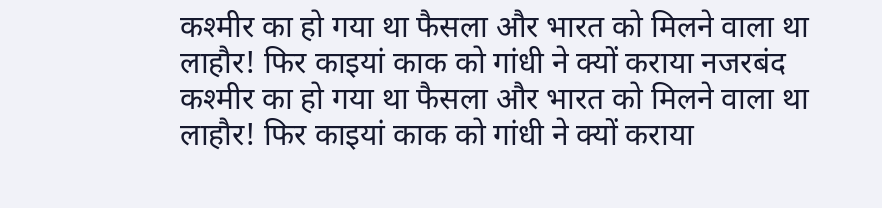कश्मीर का हो गया था फैसला और भारत को मिलने वाला था लाहौर! फिर काइयां काक को गांधी ने क्यों कराया नजरबंद
कश्मीर का हो गया था फैसला और भारत को मिलने वाला था लाहौर! फिर काइयां काक को गांधी ने क्यों कराया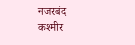नजरबंद
कश्मीर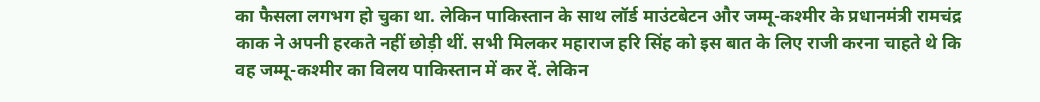का फैसला लगभग हो चुका था. लेकिन पाकिस्तान के साथ लॉर्ड माउंटबेटन और जम्मू-कश्मीर के प्रधानमंत्री रामचंद्र काक ने अपनी हरकते नहीं छोड़ी थीं. सभी मिलकर महाराज हरि सिंह को इस बात के लिए राजी करना चाहते थे कि वह जम्मू-कश्मीर का विलय पाकिस्तान में कर दें. लेकिन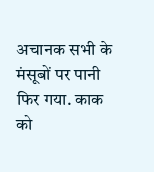अचानक सभी के मंसूबों पर पानी फिर गया. काक को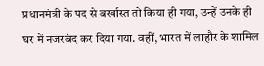प्रधानमंत्री के पद से बर्खास्त तो किया ही गया, उन्हें उनके ही घर में नजरबंद कर दिया गया. वहीं, भारत में लाहौर के शामिल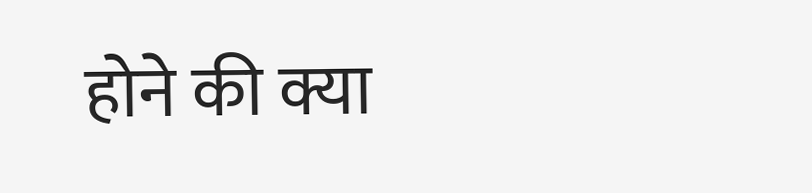होने की क्या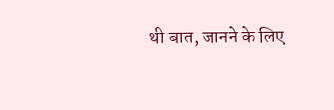थी बात, जानने के लिए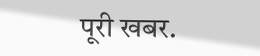पूरी खबर.